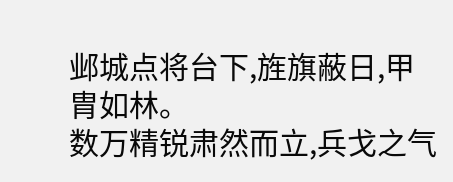邺城点将台下,旌旗蔽日,甲胄如林。
数万精锐肃然而立,兵戈之气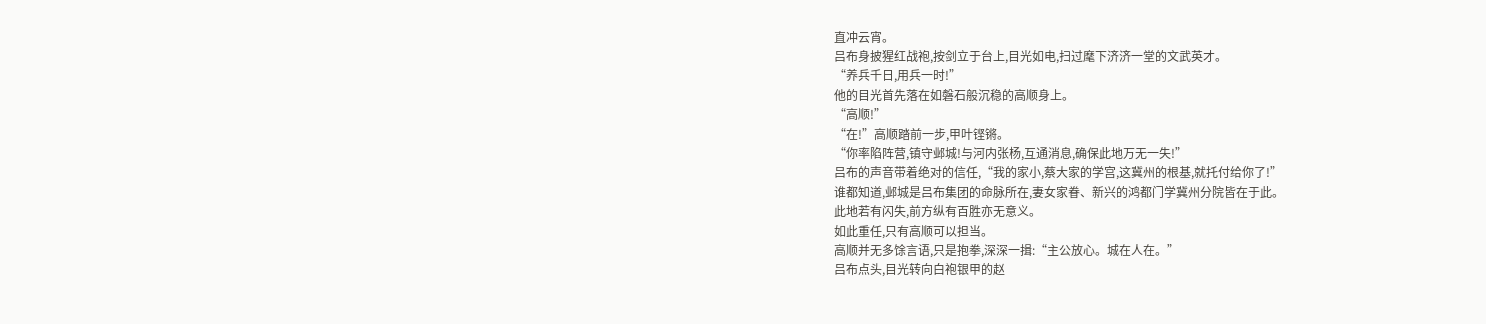直冲云宵。
吕布身披猩红战袍,按剑立于台上,目光如电,扫过麾下济济一堂的文武英才。
“养兵千日,用兵一时!”
他的目光首先落在如磐石般沉稳的高顺身上。
“高顺!”
“在!”高顺踏前一步,甲叶铿锵。
“你率陷阵营,镇守邺城!与河内张杨,互通消息,确保此地万无一失!”
吕布的声音带着绝对的信任,“我的家小,蔡大家的学宫,这冀州的根基,就托付给你了!”
谁都知道,邺城是吕布集团的命脉所在,妻女家眷、新兴的鸿都门学冀州分院皆在于此。
此地若有闪失,前方纵有百胜亦无意义。
如此重任,只有高顺可以担当。
高顺并无多馀言语,只是抱拳,深深一揖:“主公放心。城在人在。”
吕布点头,目光转向白袍银甲的赵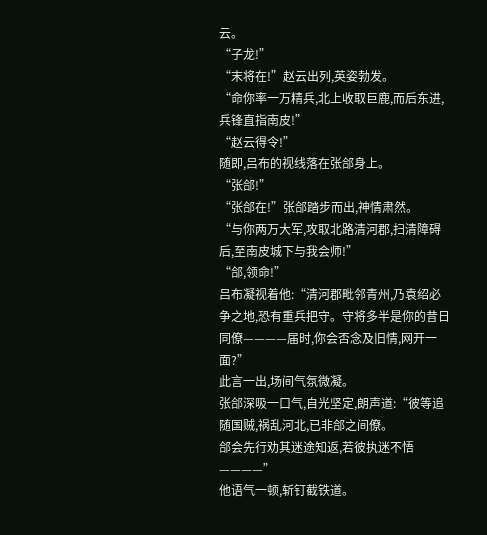云。
“子龙!”
“末将在!”赵云出列,英姿勃发。
“命你率一万精兵,北上收取巨鹿,而后东进,兵锋直指南皮!”
“赵云得令!”
随即,吕布的视线落在张郃身上。
“张郃!”
“张郃在!”张郃踏步而出,神情肃然。
“与你两万大军,攻取北路清河郡,扫清障碍后,至南皮城下与我会师!”
“郃,领命!”
吕布凝视着他:“清河郡毗邻青州,乃袁绍必争之地,恐有重兵把守。守将多半是你的昔日同僚————届时,你会否念及旧情,网开一面?”
此言一出,场间气氛微凝。
张郃深吸一口气,自光坚定,朗声道:“彼等追随国贼,祸乱河北,已非郃之间僚。
郃会先行劝其迷途知返,若彼执迷不悟————”
他语气一顿,斩钉截铁道。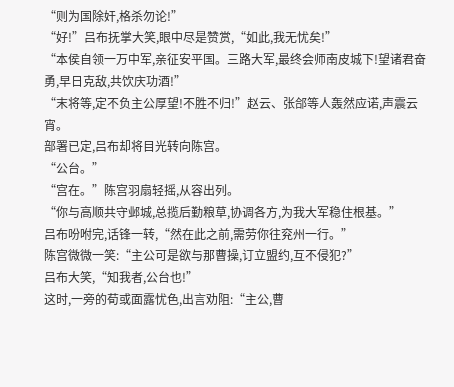“则为国除奸,格杀勿论!”
“好!”吕布抚掌大笑,眼中尽是赞赏,“如此,我无忧矣!”
“本侯自领一万中军,亲征安平国。三路大军,最终会师南皮城下!望诸君奋勇,早日克敌,共饮庆功酒!”
“末将等,定不负主公厚望!不胜不归!”赵云、张郃等人轰然应诺,声震云宵。
部署已定,吕布却将目光转向陈宫。
“公台。”
“宫在。”陈宫羽扇轻摇,从容出列。
“你与高顺共守邺城,总揽后勤粮草,协调各方,为我大军稳住根基。”
吕布吩咐完,话锋一转,“然在此之前,需劳你往兖州一行。”
陈宫微微一笑:“主公可是欲与那曹操,订立盟约,互不侵犯?”
吕布大笑,“知我者,公台也!”
这时,一旁的荀或面露忧色,出言劝阻:“主公,曹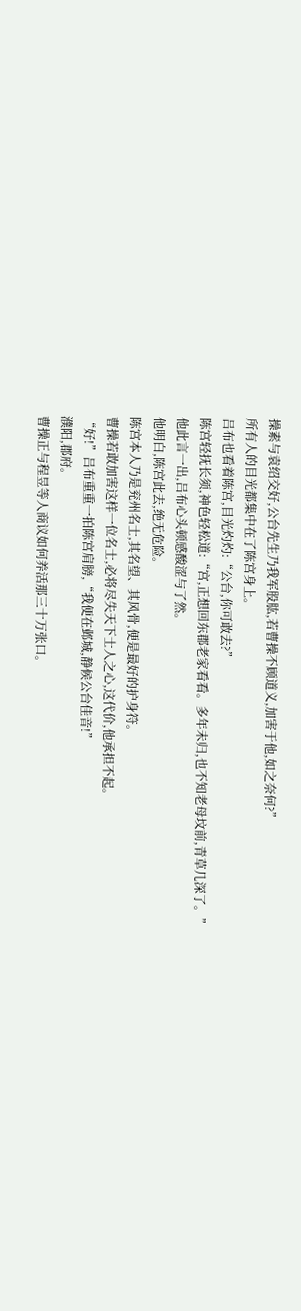操素与袁绍交好,公台先生乃我军股肱,若曹操不顾道义,加害于他,如之奈何?”
所有人的目光都集中在了陈宫身上。
吕布也看着陈宫,目光灼灼:“公台,你可敢去?”
陈宫轻抚长须,神色轻松道:“宫,正想回东郡老家看看。多年未归,也不知老母坟前,青草几深了。”
他此言一出,吕布心头顿感酸涩与了然。
他明白,陈宫此去,绝无危险。
陈宫本人乃是兖州名士,其名望、其风骨,便是最好的护身符。
曹操若敢加害这样一位名士,必将尽失天下士人之心,这代价,他承担不起。
“好!”吕布重重一拍陈宫肩膀,“我便在邺城,静候公台佳音!”
濮阳,郡府。
曹操正与程昱等人商议如何养活那三十万张口。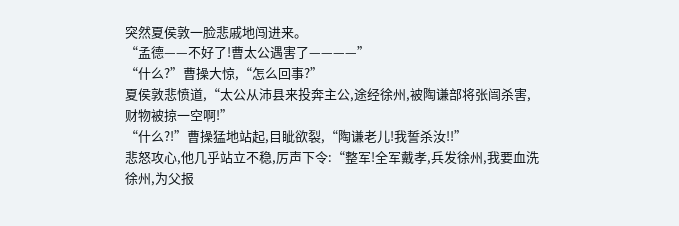突然夏侯敦一脸悲戚地闯进来。
“孟德——不好了!曹太公遇害了————”
“什么?”曹操大惊,“怎么回事?”
夏侯敦悲愤道,“太公从沛县来投奔主公,途经徐州,被陶谦部将张闿杀害,财物被掠一空啊!”
“什么?!”曹操猛地站起,目眦欲裂,“陶谦老儿!我誓杀汝!!”
悲怒攻心,他几乎站立不稳,厉声下令:“整军!全军戴孝,兵发徐州,我要血洗徐州,为父报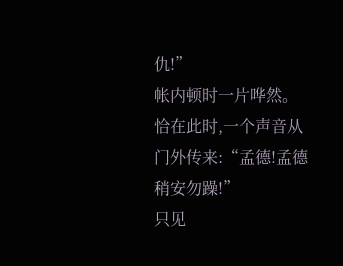仇!”
帐内顿时一片哗然。
恰在此时,一个声音从门外传来:“孟德!孟德稍安勿躁!”
只见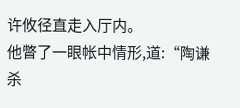许攸径直走入厅内。
他瞥了一眼帐中情形,道:“陶谦杀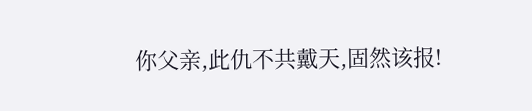你父亲,此仇不共戴天,固然该报!